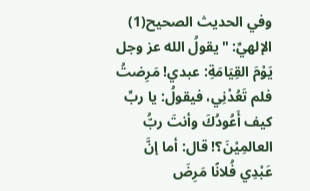وفي الحديث الصحيح(1) الإلهيِّ: "يقولُ الله عز وجل يَوْمَ القِيَامَةِ: عبدي! مَرِضتُ فلم تَعُدْنِي، فيقولُ: يا ربِّ كيف أَعُودُكَ وأنتَ ربُّ العالمِيْنَ؟! قال: أما إنَّ عَبْدِي فُلانًا مَرِضَ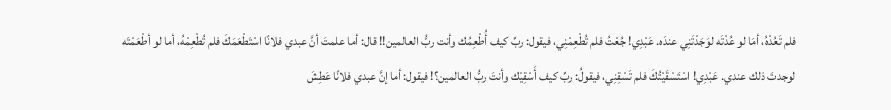فلم تَعُدْهُ، أمَا لو عُدْتَه لوَجَدْتَنِي عندَه. عَبْدِي! جُعْتُ فلم تُطْعِمْنِي، فيقول: ربِّ كيف أُطْعِمُك وأنت ربُّ العالمين!! قال: أما علمتَ أنَّ عبدي فلانًا اسْتَطْعَمَكَ فلم تُطْعِمْهُ، أما لو أطْعَمْتَه لوجدتَ ذلك عندي. عَبْدِي! اسْتَسْقَيْتُكَ فلم تَسْقِنِي، فيقولُ: ربِّ كيف أَسْقِيْك وأنتَ ربُّ العالمين؟! فيقول: أما إنَّ عبدي فلانًا عَطِشَ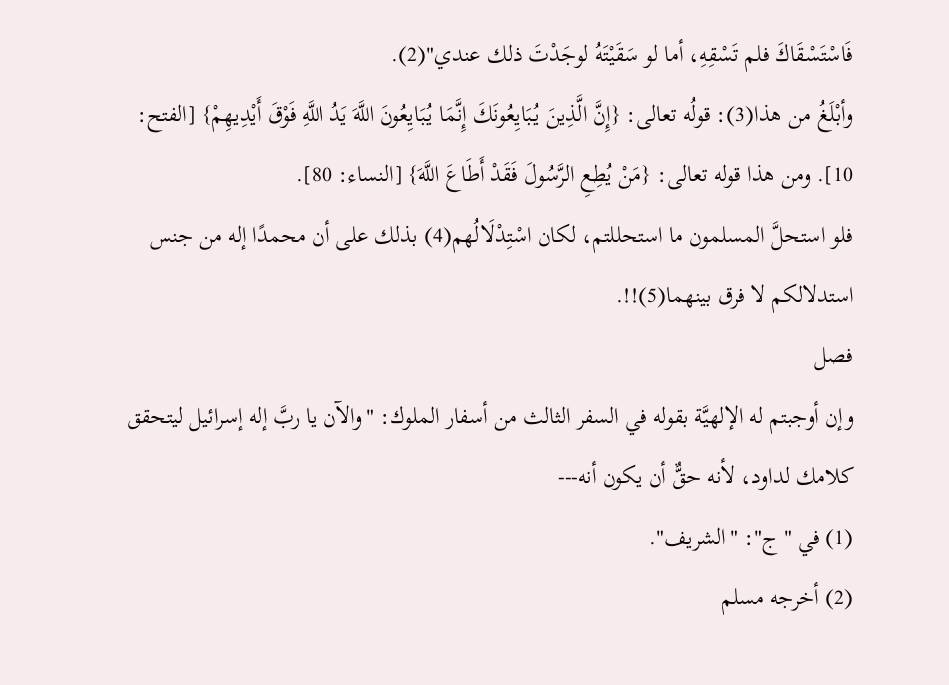فَاسْتَسْقَاكَ فلم تَسْقِهِ، أما لو سَقَيْتَهُ لوجَدْتَ ذلك عندي"(2).
وأبْلَغُ من هذا(3): قولُه تعالى: {إِنَّ الَّذِينَ يُبَايِعُونَكَ إِنَّمَا يُبَايِعُونَ اللَّهَ يَدُ اللَّهِ فَوْقَ أَيْدِيهِمْ} [الفتح: 10]. ومن هذا قوله تعالى: {مَنْ يُطِعِ الرَّسُولَ فَقَدْ أَطَاعَ اللَّهَ} [النساء: 80].
فلو استحلَّ المسلمون ما استحللتم، لكان اسْتِدْلَالُهم(4) بذلك على أن محمدًا إله من جنس استدلالكم لا فرق بينهما(5)!!.
فصل
وإن أوجبتم له الإلهيَّة بقوله في السفر الثالث من أسفار الملوك: "والآن يا ربَّ إله إسرائيل ليتحقق كلامك لداود، لأنه حقٌّ أن يكون أنه---
(1) في "ج": "الشريف".
(2) أخرجه مسلم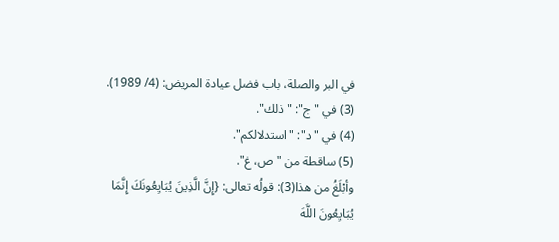في البر والصلة، باب فضل عيادة المريض: (4/ 1989).
(3) في "ج": "ذلك".
(4) في "د": "استدلالكم".
(5) ساقطة من "ص، غ".
وأبْلَغُ من هذا(3): قولُه تعالى: {إِنَّ الَّذِينَ يُبَايِعُونَكَ إِنَّمَا يُبَايِعُونَ اللَّهَ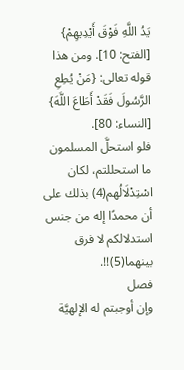يَدُ اللَّهِ فَوْقَ أَيْدِيهِمْ} [الفتح: 10]. ومن هذا قوله تعالى: {مَنْ يُطِعِ الرَّسُولَ فَقَدْ أَطَاعَ اللَّهَ} [النساء: 80].
فلو استحلَّ المسلمون ما استحللتم، لكان اسْتِدْلَالُهم(4) بذلك على أن محمدًا إله من جنس استدلالكم لا فرق بينهما(5)!!.
فصل
وإن أوجبتم له الإلهيَّة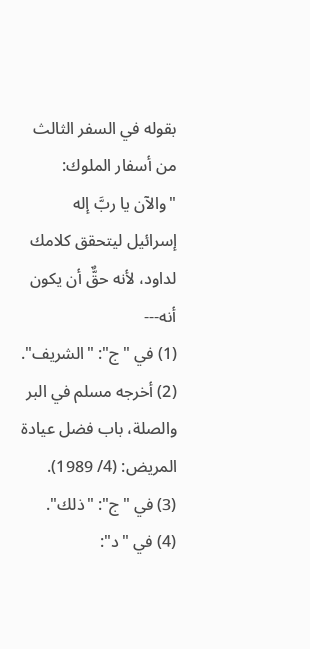بقوله في السفر الثالث من أسفار الملوك: "والآن يا ربَّ إله إسرائيل ليتحقق كلامك لداود، لأنه حقٌّ أن يكون أنه---
(1) في "ج": "الشريف".
(2) أخرجه مسلم في البر والصلة، باب فضل عيادة المريض: (4/ 1989).
(3) في "ج": "ذلك".
(4) في "د":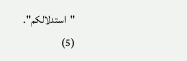"استدلالكم".
(5)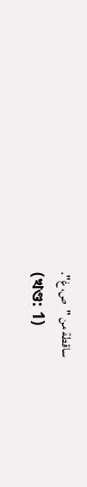ساقطة من "ص، غ".
(খণ্ড: 1)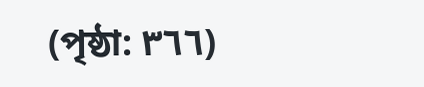(পৃষ্ঠা: ٣٦٦)